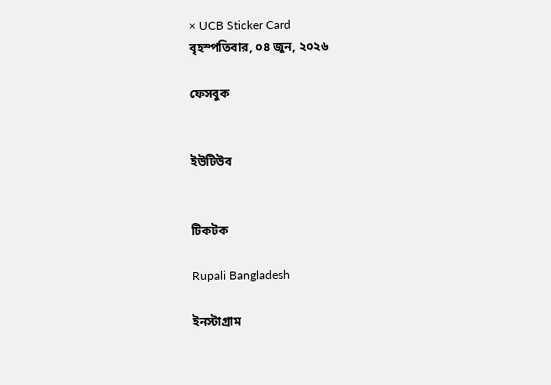× UCB Sticker Card
বৃহস্পতিবার, ০৪ জুন, ২০২৬

ফেসবুক


ইউটিউব


টিকটক

Rupali Bangladesh

ইনস্টাগ্রাম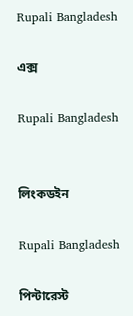Rupali Bangladesh

এক্স

Rupali Bangladesh


লিংকডইন

Rupali Bangladesh

পিন্টারেস্ট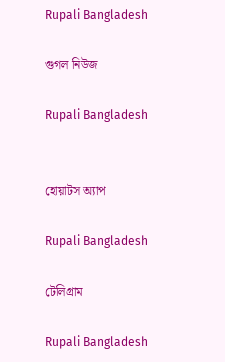Rupali Bangladesh

গুগল নিউজ

Rupali Bangladesh


হোয়াটস অ্যাপ

Rupali Bangladesh

টেলিগ্রাম

Rupali Bangladesh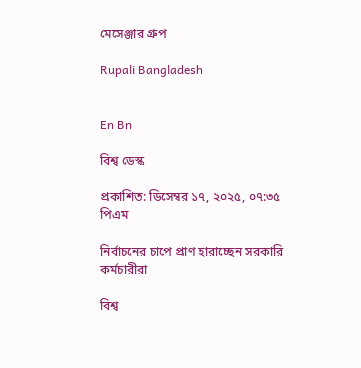মেসেঞ্জার গ্রুপ

Rupali Bangladesh


En Bn

বিশ্ব ডেস্ক

প্রকাশিত: ডিসেম্বর ১৭, ২০২৫, ০৭:৩৫ পিএম

নির্বাচনের চাপে প্রাণ হারাচ্ছেন সরকারি কর্মচারীরা

বিশ্ব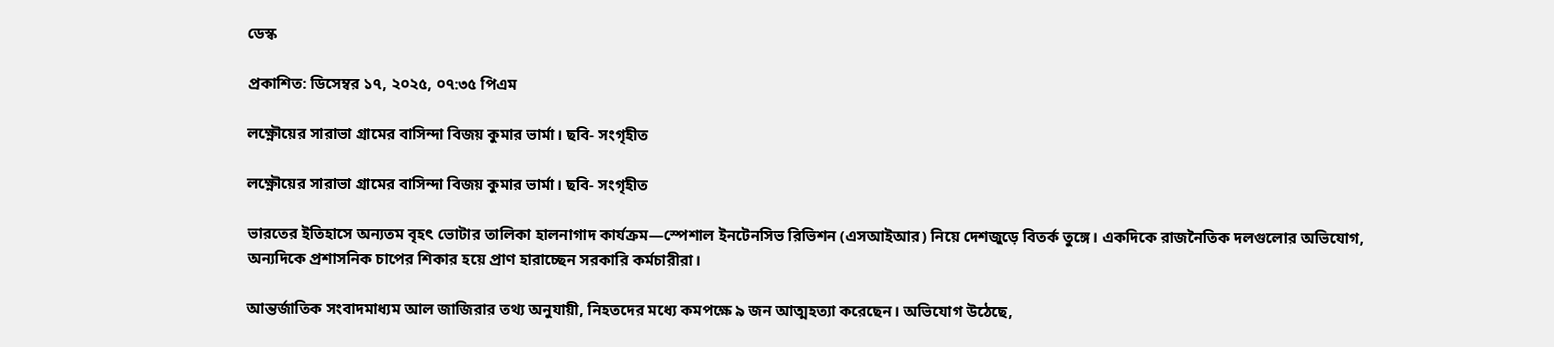ডেস্ক

প্রকাশিত: ডিসেম্বর ১৭, ২০২৫, ০৭:৩৫ পিএম

লক্ষ্ণৌয়ের সারাভা গ্রামের বাসিন্দা বিজয় কুমার ভার্মা। ছবি- সংগৃহীত

লক্ষ্ণৌয়ের সারাভা গ্রামের বাসিন্দা বিজয় কুমার ভার্মা। ছবি- সংগৃহীত

ভারতের ইতিহাসে অন্যতম বৃহৎ ভোটার তালিকা হালনাগাদ কার্যক্রম—স্পেশাল ইনটেনসিভ রিভিশন (এসআইআর) নিয়ে দেশজুড়ে বিতর্ক তুঙ্গে। একদিকে রাজনৈতিক দলগুলোর অভিযোগ, অন্যদিকে প্রশাসনিক চাপের শিকার হয়ে প্রাণ হারাচ্ছেন সরকারি কর্মচারীরা।

আন্তর্জাতিক সংবাদমাধ্যম আল জাজিরার তথ্য অনুযায়ী, নিহতদের মধ্যে কমপক্ষে ৯ জন আত্মহত্যা করেছেন। অভিযোগ উঠেছে,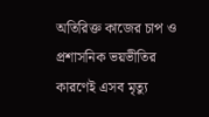অতিরিক্ত কাজের চাপ ও প্রশাসনিক ভয়ভীতির কারণেই এসব মৃত্যু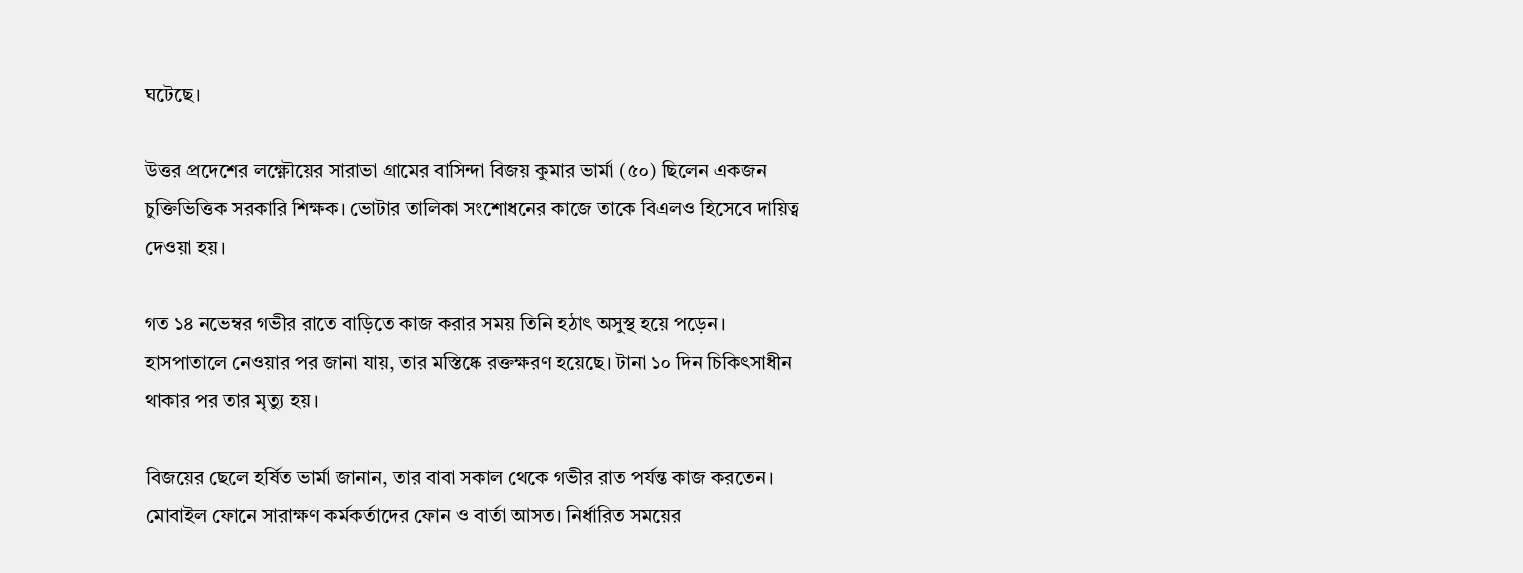ঘটেছে।

উত্তর প্রদেশের লক্ষ্ণৌয়ের সারাভা গ্রামের বাসিন্দা বিজয় কুমার ভার্মা (৫০) ছিলেন একজন চুক্তিভিত্তিক সরকারি শিক্ষক। ভোটার তালিকা সংশোধনের কাজে তাকে বিএলও হিসেবে দায়িত্ব দেওয়া হয়।

গত ১৪ নভেম্বর গভীর রাতে বাড়িতে কাজ করার সময় তিনি হঠাৎ অসুস্থ হয়ে পড়েন। হাসপাতালে নেওয়ার পর জানা যায়, তার মস্তিষ্কে রক্তক্ষরণ হয়েছে। টানা ১০ দিন চিকিৎসাধীন থাকার পর তার মৃত্যু হয়।

বিজয়ের ছেলে হর্ষিত ভার্মা জানান, তার বাবা সকাল থেকে গভীর রাত পর্যন্ত কাজ করতেন। মোবাইল ফোনে সারাক্ষণ কর্মকর্তাদের ফোন ও বার্তা আসত। নির্ধারিত সময়ের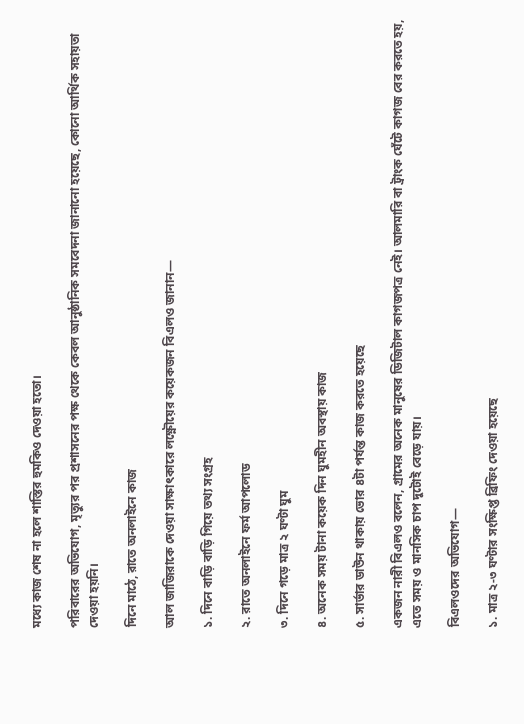মধ্যে কাজ শেষ না হলে শাস্তির হুমকিও দেওয়া হতো।

পরিবারের অভিযোগ, মৃত্যুর পর প্রশাসনের পক্ষ থেকে কেবল আনুষ্ঠানিক সমবেদনা জানানো হয়েছে, কোনো আর্থিক সহায়তা দেওয়া হয়নি।

দিনে মাঠে, রাতে অনলাইনে কাজ

আল জাজিরাকে দেওয়া সাক্ষাৎকারে লক্ষ্ণৌয়ের কয়েকজন বিএলও জানান—

১. দিনে বাড়ি বাড়ি গিয়ে তথ্য সংগ্রহ

২. রাতে অনলাইনে ফর্ম আপলোড

৩. দিনে গড়ে মাত্র ২ ঘণ্টা ঘুম

৪. অনেক সময় টানা কয়েক দিন ঘুমহীন অবস্থায় কাজ

৫. সার্ভার ডাউন থাকায় ভোর ৪টা পর্যন্ত কাজ করতে হয়েছে

একজন নারী বিএলও বলেন, গ্রামের অনেক মানুষের ডিজিটাল কাগজপত্র নেই। আলমারি বা ট্রাংক ঘেঁটে কাগজ বের করতে হয়, এতে সময় ও মানসিক চাপ দুটোই বেড়ে যায়।

বিএলওদের অভিযোগ—

১. মাত্র ২-৩ ঘণ্টার সংক্ষিপ্ত ব্রিফিং দেওয়া হয়েছে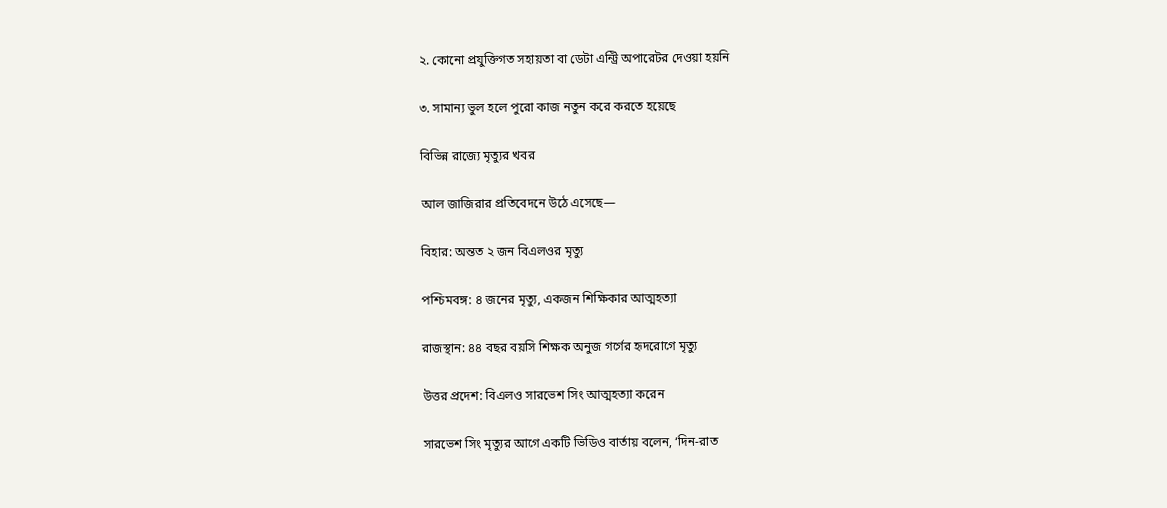২. কোনো প্রযুক্তিগত সহায়তা বা ডেটা এন্ট্রি অপারেটর দেওয়া হয়নি

৩. সামান্য ভুল হলে পুরো কাজ নতুন করে করতে হয়েছে

বিভিন্ন রাজ্যে মৃত্যুর খবর

আল জাজিরার প্রতিবেদনে উঠে এসেছে—

বিহার: অন্তত ২ জন বিএলওর মৃত্যু

পশ্চিমবঙ্গ: ৪ জনের মৃত্যু, একজন শিক্ষিকার আত্মহত্যা

রাজস্থান: ৪৪ বছর বয়সি শিক্ষক অনুজ গর্গের হৃদরোগে মৃত্যু

উত্তর প্রদেশ: বিএলও সারভেশ সিং আত্মহত্যা করেন

সারভেশ সিং মৃত্যুর আগে একটি ভিডিও বার্তায় বলেন, ‘দিন-রাত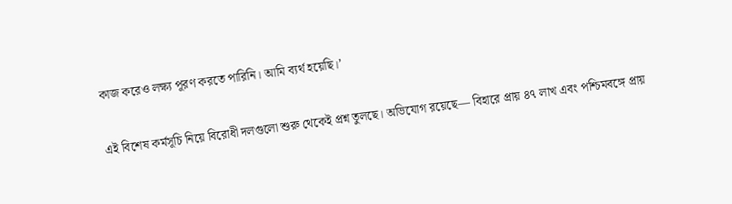কাজ করেও লক্ষ্য পূরণ করতে পারিনি। আমি ব্যর্থ হয়েছি।’

এই বিশেষ কর্মসূচি নিয়ে বিরোধী দলগুলো শুরু থেকেই প্রশ্ন তুলছে। অভিযোগ রয়েছে— বিহারে প্রায় ৪৭ লাখ এবং পশ্চিমবঙ্গে প্রায়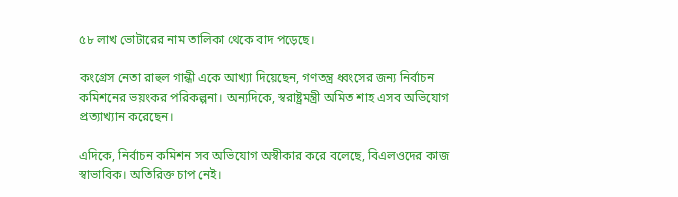৫৮ লাখ ভোটারের নাম তালিকা থেকে বাদ পড়েছে।

কংগ্রেস নেতা রাহুল গান্ধী একে আখ্যা দিয়েছেন, গণতন্ত্র ধ্বংসের জন্য নির্বাচন কমিশনের ভয়ংকর পরিকল্পনা। অন্যদিকে, স্বরাষ্ট্রমন্ত্রী অমিত শাহ এসব অভিযোগ প্রত্যাখ্যান করেছেন।

এদিকে, নির্বাচন কমিশন সব অভিযোগ অস্বীকার করে বলেছে, বিএলওদের কাজ স্বাভাবিক। অতিরিক্ত চাপ নেই।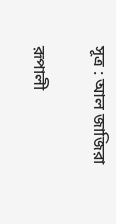সূত্র : আল জাজিরা

রূপালী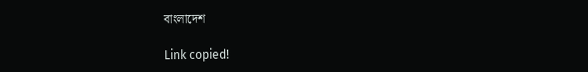বাংলাদেশ

Link copied!